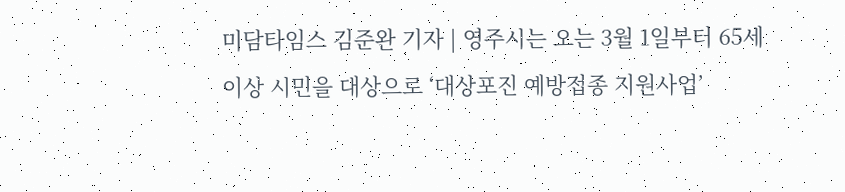미담타임스 김준완 기자 | 영주시는 오는 3월 1일부터 65세 이상 시민을 대상으로 ‘대상포진 예방접종 지원사업’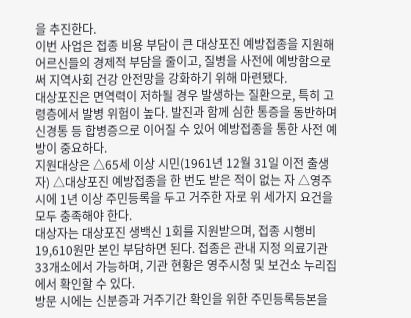을 추진한다.
이번 사업은 접종 비용 부담이 큰 대상포진 예방접종을 지원해 어르신들의 경제적 부담을 줄이고, 질병을 사전에 예방함으로써 지역사회 건강 안전망을 강화하기 위해 마련됐다.
대상포진은 면역력이 저하될 경우 발생하는 질환으로, 특히 고령층에서 발병 위험이 높다. 발진과 함께 심한 통증을 동반하며 신경통 등 합병증으로 이어질 수 있어 예방접종을 통한 사전 예방이 중요하다.
지원대상은 △65세 이상 시민(1961년 12월 31일 이전 출생자) △대상포진 예방접종을 한 번도 받은 적이 없는 자 △영주시에 1년 이상 주민등록을 두고 거주한 자로 위 세가지 요건을 모두 충족해야 한다.
대상자는 대상포진 생백신 1회를 지원받으며, 접종 시행비 19,610원만 본인 부담하면 된다. 접종은 관내 지정 의료기관 33개소에서 가능하며, 기관 현황은 영주시청 및 보건소 누리집에서 확인할 수 있다.
방문 시에는 신분증과 거주기간 확인을 위한 주민등록등본을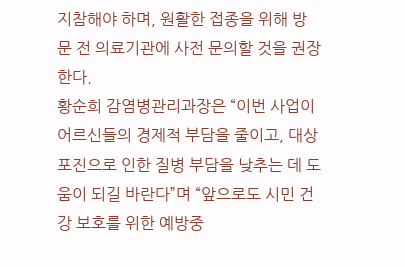지참해야 하며, 원활한 접종을 위해 방문 전 의료기관에 사전 문의할 것을 권장한다.
황순희 감염병관리과장은 “이번 사업이 어르신들의 경제적 부담을 줄이고, 대상포진으로 인한 질병 부담을 낮추는 데 도움이 되길 바란다”며 “앞으로도 시민 건강 보호를 위한 예방중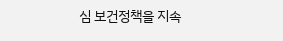심 보건정책을 지속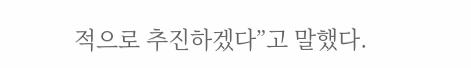적으로 추진하겠다”고 말했다.